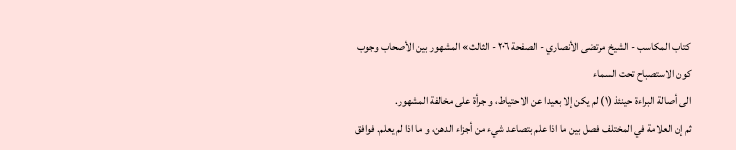كتاب المكاسب - الشيخ مرتضى الأنصاري - الصفحة ٢٠٦ - الثالث» المشهور بين الأصحاب وجوب كون الاستصباح تحت السماء
الى أصالة البراءة حينئذ (١) لم يكن إلا بعيدا عن الاحتياط، و جرأة على مخالفة المشهور.
ثم إن العلامة في المختلف فصل بين ما اذا علم بتصاعد شيء من أجزاء الدهن، و ما اذا لم يعلم. فوافق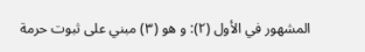المشهور في الأول (٢): و هو (٣) مبني على ثبوت حرمة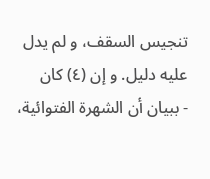تنجيس السقف، و لم يدل عليه دليل. و إن (٤) كان
- ببيان أن الشهرة الفتوائية،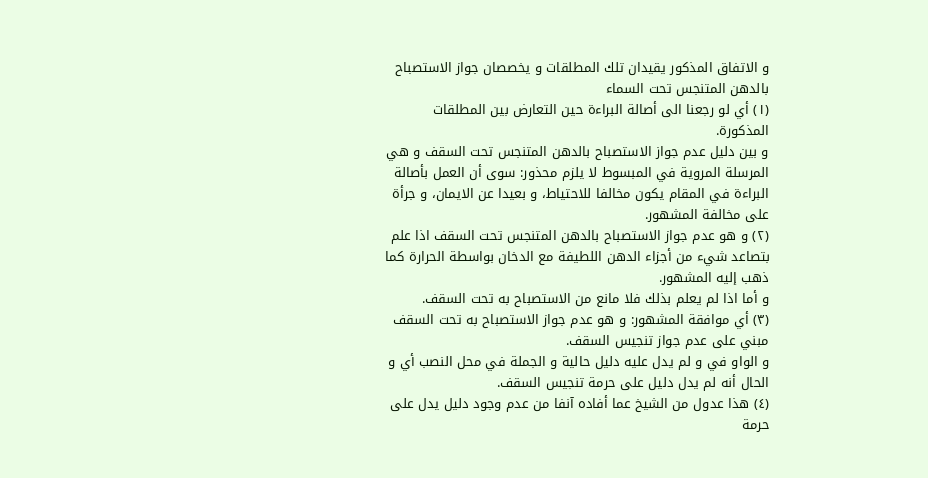و الاتفاق المذكور يقيدان تلك المطلقات و يخصصان جواز الاستصباح بالدهن المتنجس تحت السماء
(١) أي لو رجعنا الى أصالة البراءة حين التعارض بين المطلقات المذكورة.
و بين دليل عدم جواز الاستصباح بالدهن المتنجس تحت السقف و هي المرسلة المروية في المبسوط لا يلزم محذور: سوى أن العمل بأصالة البراءة في المقام يكون مخالفا للاحتياط، و بعيدا عن الايمان، و جرأة على مخالفة المشهور.
(٢) و هو عدم جواز الاستصباح بالدهن المتنجس تحت السقف اذا علم بتصاعد شيء من أجزاء الدهن اللطيفة مع الدخان بواسطة الحرارة كما ذهب إليه المشهور.
و أما اذا لم يعلم بذلك فلا مانع من الاستصباح به تحت السقف.
(٣) أي موافقة المشهور: و هو عدم جواز الاستصباح به تحت السقف مبني على عدم جواز تنجيس السقف.
و الواو في و لم يدل عليه دليل حالية و الجملة في محل النصب أي و الحال أنه لم يدل دليل على حرمة تنجيس السقف.
(٤) هذا عدول من الشيخ عما أفاده آنفا من عدم وجود دليل يدل على حرمة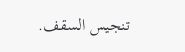تنجيس السقف.